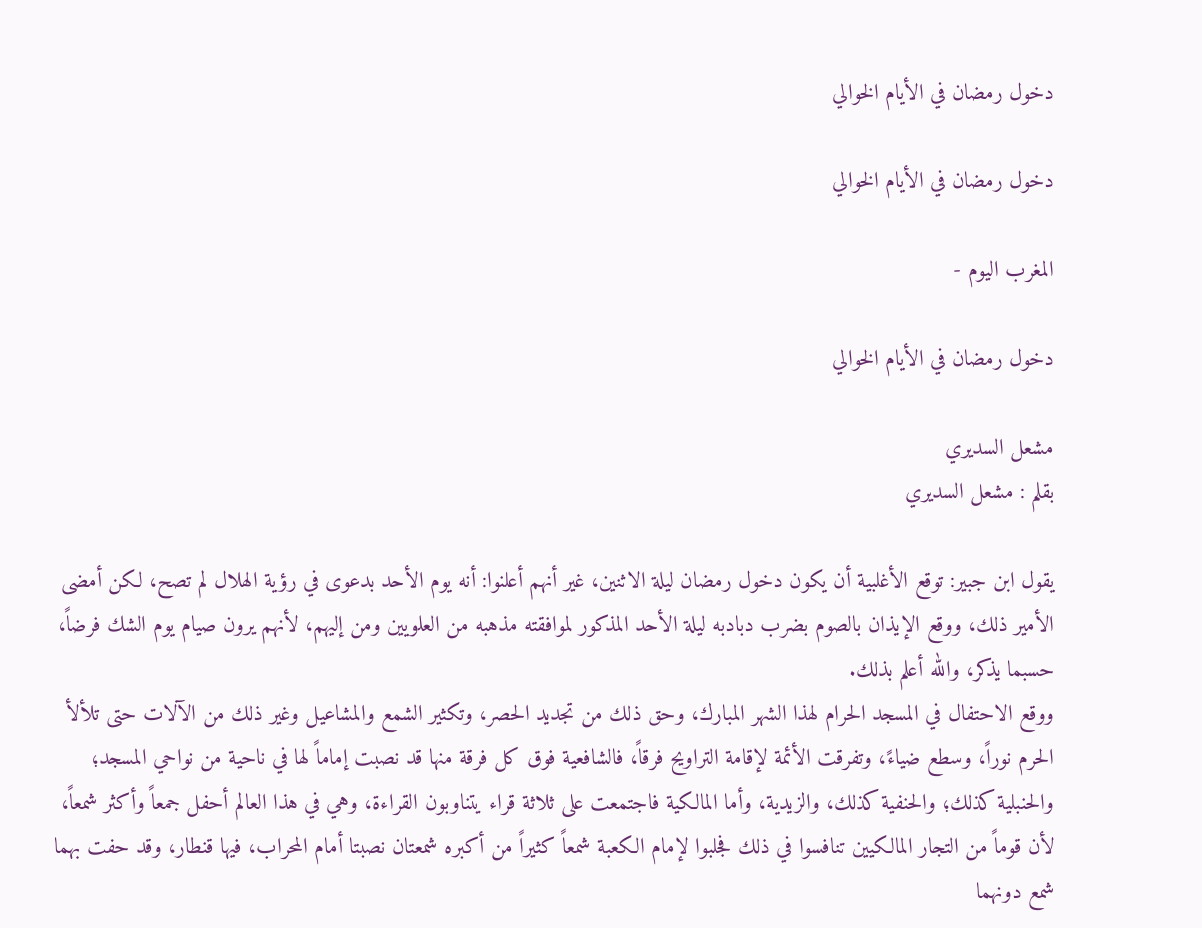دخول رمضان في الأيام الخوالي

دخول رمضان في الأيام الخوالي

المغرب اليوم -

دخول رمضان في الأيام الخوالي

مشعل السديري
بقلم : مشعل السديري

يقول ابن جبير: توقع الأغلبية أن يكون دخول رمضان ليلة الاثنين، غير أنهم أعلنوا: أنه يوم الأحد بدعوى في رؤية الهلال لم تصح، لكن أمضى الأمير ذلك، ووقع الإيذان بالصوم بضرب دبادبه ليلة الأحد المذكور لموافقته مذهبه من العلويين ومن إليهم، لأنهم يرون صيام يوم الشك فرضاً، حسبما يذكر، والله أعلم بذلك.
ووقع الاحتفال في المسجد الحرام لهذا الشهر المبارك، وحق ذلك من تجديد الحصر، وتكثير الشمع والمشاعيل وغير ذلك من الآلات حتى تلألأ الحرم نوراً، وسطع ضياءً، وتفرقت الأئمة لإقامة التراويح فرقاً، فالشافعية فوق كل فرقة منها قد نصبت إماماً لها في ناحية من نواحي المسجد؛ والحنبلية كذلك؛ والحنفية كذلك، والزيدية، وأما المالكية فاجتمعت على ثلاثة قراء يتناوبون القراءة، وهي في هذا العالم أحفل جمعاً وأكثر شمعاً، لأن قوماً من التجار المالكيين تنافسوا في ذلك فجلبوا لإمام الكعبة شمعاً كثيراً من أكبره شمعتان نصبتا أمام المحراب، فيها قنطار، وقد حفت بهما شمع دونهما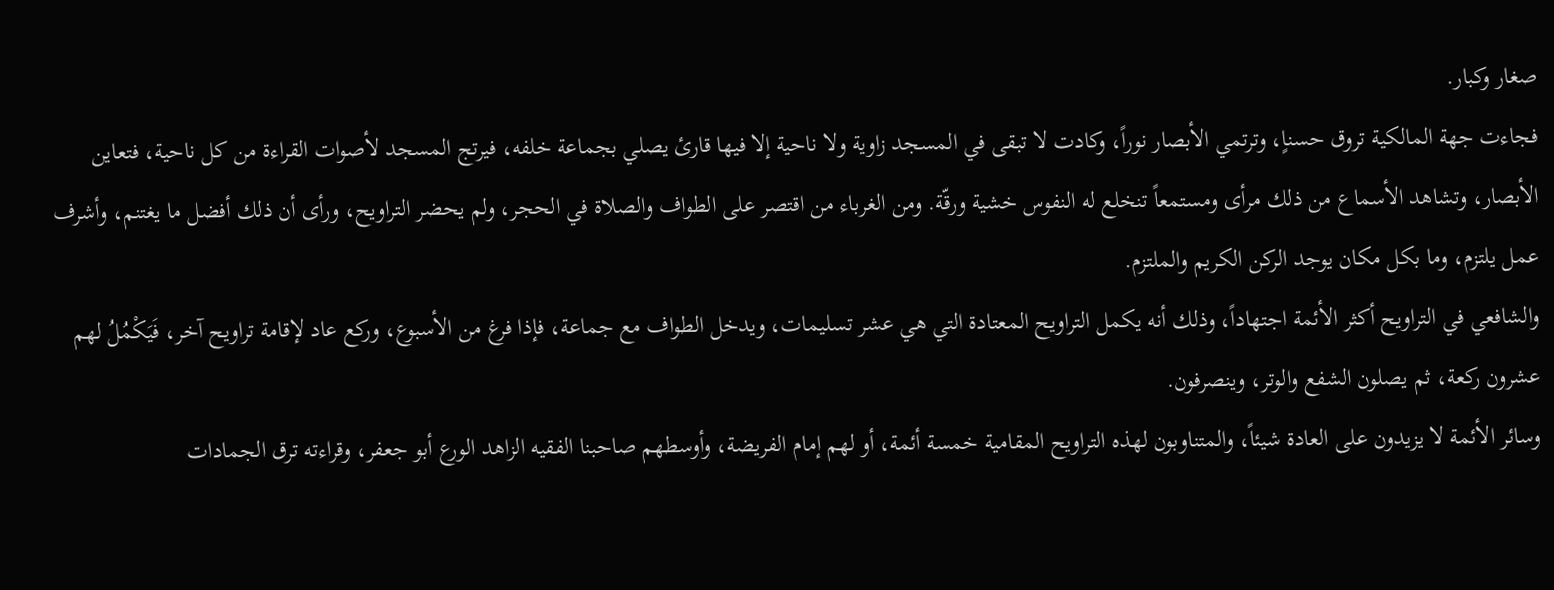صغار وكبار.
فجاءت جهة المالكية تروق حسناٍ، وترتمي الأبصار نوراً، وكادت لا تبقى في المسجد زاوية ولا ناحية إلا فيها قارئ يصلي بجماعة خلفه، فيرتج المسجد لأصوات القراءة من كل ناحية، فتعاين الأبصار، وتشاهد الأسماع من ذلك مرأى ومستمعاً تنخلع له النفوس خشية ورقّة. ومن الغرباء من اقتصر على الطواف والصلاة في الحجر، ولم يحضر التراويح، ورأى أن ذلك أفضل ما يغتنم، وأشرف عمل يلتزم، وما بكل مكان يوجد الركن الكريم والملتزم.
والشافعي في التراويح أكثر الأئمة اجتهاداً، وذلك أنه يكمل التراويح المعتادة التي هي عشر تسليمات، ويدخل الطواف مع جماعة، فإذا فرغ من الأسبوع، وركع عاد لإقامة تراويح آخر، فَيَكْمُلُ لهم عشرون ركعة، ثم يصلون الشفع والوتر، وينصرفون.
وسائر الأئمة لا يزيدون على العادة شيئاً، والمتناوبون لهذه التراويح المقامية خمسة أئمة، أو لهم إمام الفريضة، وأوسطهم صاحبنا الفقيه الزاهد الورع أبو جعفر، وقراءته ترق الجمادات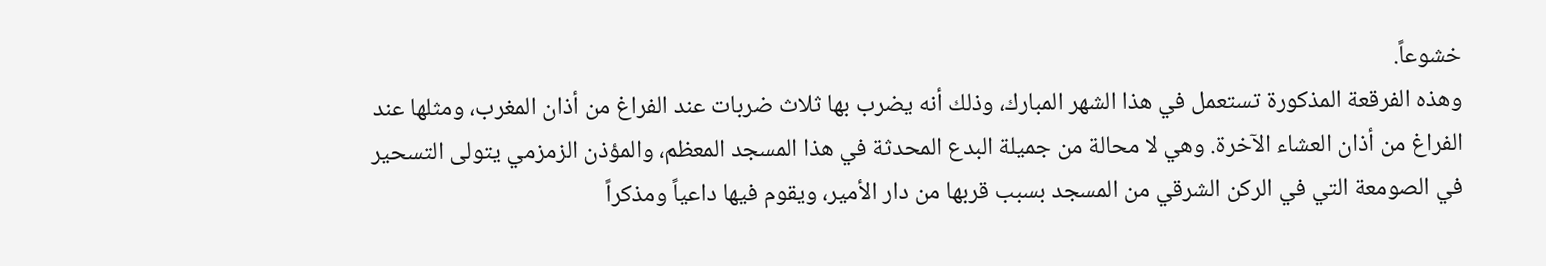خشوعاً.
وهذه الفرقعة المذكورة تستعمل في هذا الشهر المبارك، وذلك أنه يضرب بها ثلاث ضربات عند الفراغ من أذان المغرب، ومثلها عند الفراغ من أذان العشاء الآخرة. وهي لا محالة من جميلة البدع المحدثة في هذا المسجد المعظم، والمؤذن الزمزمي يتولى التسحير في الصومعة التي في الركن الشرقي من المسجد بسبب قربها من دار الأمير، ويقوم فيها داعياً ومذكراً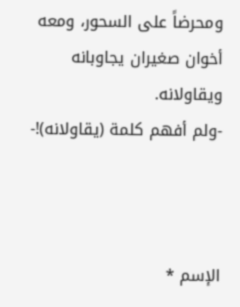ومحرضاً على السحور، ومعه أخوان صغيران يجاوبانه ويقاولانه.
-ولم أفهم كلمة (يقاولانه)!-



الإسم *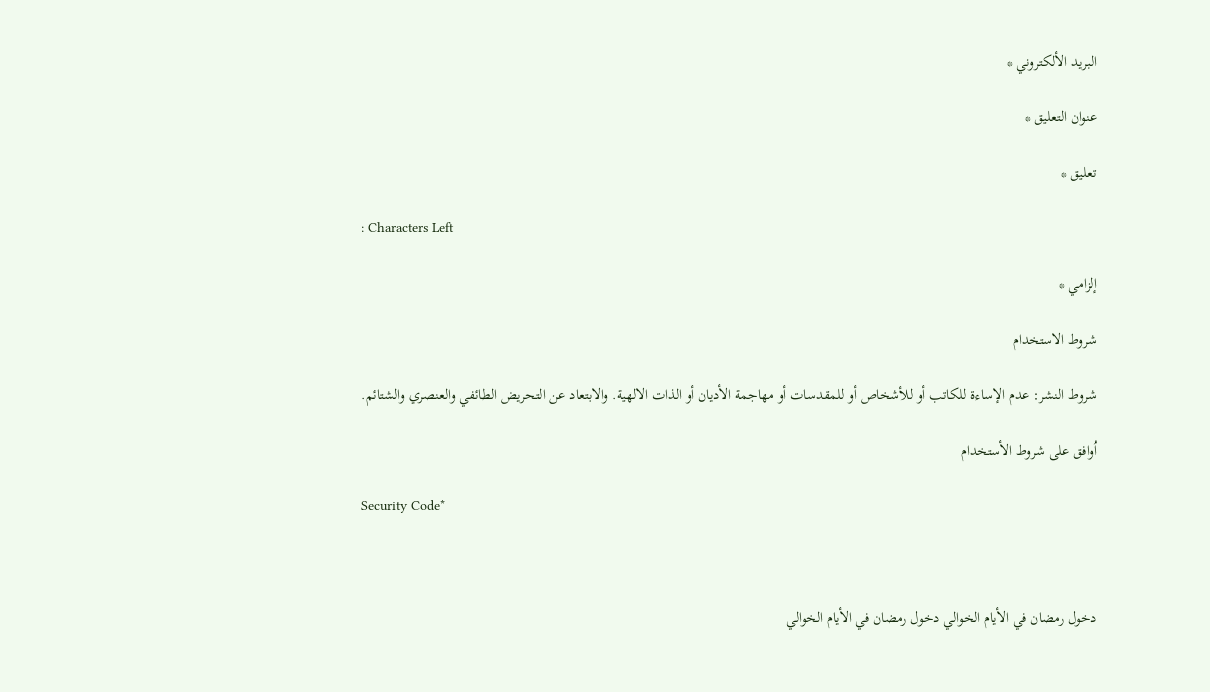البريد الألكتروني *

عنوان التعليق *

تعليق *

: Characters Left

إلزامي *

شروط الاستخدام

شروط النشر: عدم الإساءة للكاتب أو للأشخاص أو للمقدسات أو مهاجمة الأديان أو الذات الالهية. والابتعاد عن التحريض الطائفي والعنصري والشتائم.

اُوافق على شروط الأستخدام

Security Code*



دخول رمضان في الأيام الخوالي دخول رمضان في الأيام الخوالي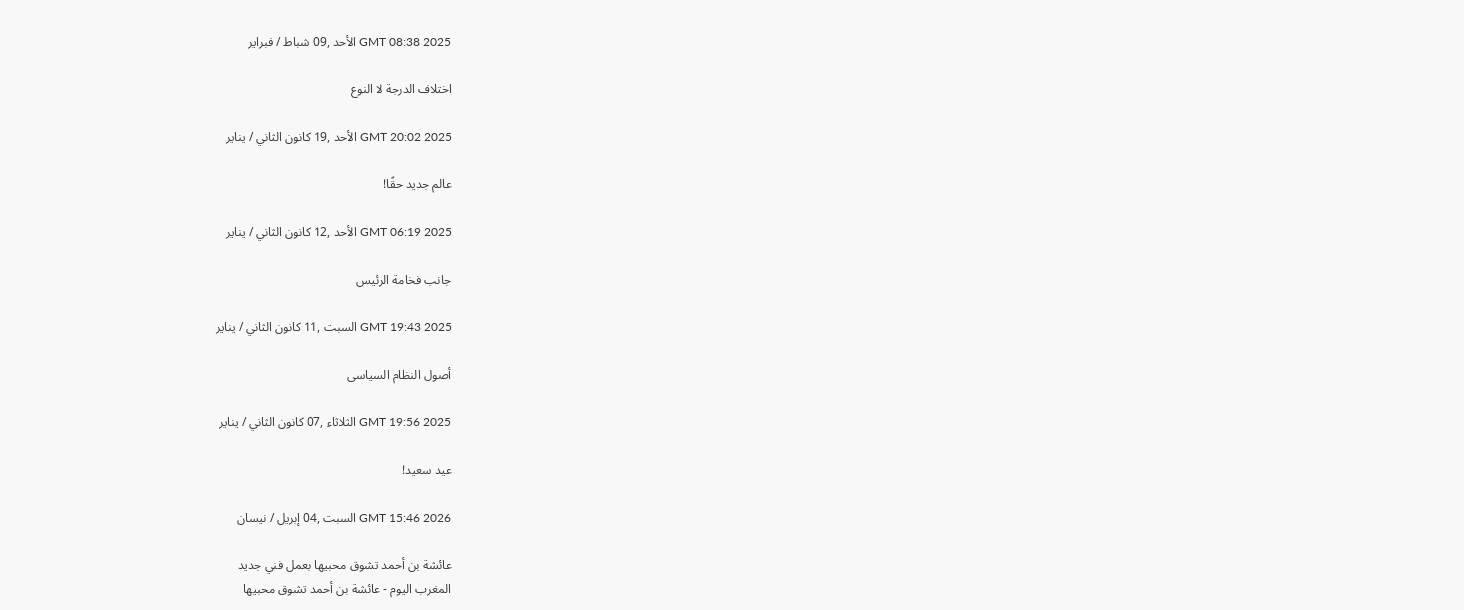GMT 08:38 2025 الأحد ,09 شباط / فبراير

اختلاف الدرجة لا النوع

GMT 20:02 2025 الأحد ,19 كانون الثاني / يناير

عالم جديد حقًا!

GMT 06:19 2025 الأحد ,12 كانون الثاني / يناير

جانب فخامة الرئيس

GMT 19:43 2025 السبت ,11 كانون الثاني / يناير

أصول النظام السياسى

GMT 19:56 2025 الثلاثاء ,07 كانون الثاني / يناير

عيد سعيد!

GMT 15:46 2026 السبت ,04 إبريل / نيسان

عائشة بن أحمد تشوق محبيها بعمل فني جديد
المغرب اليوم - عائشة بن أحمد تشوق محبيها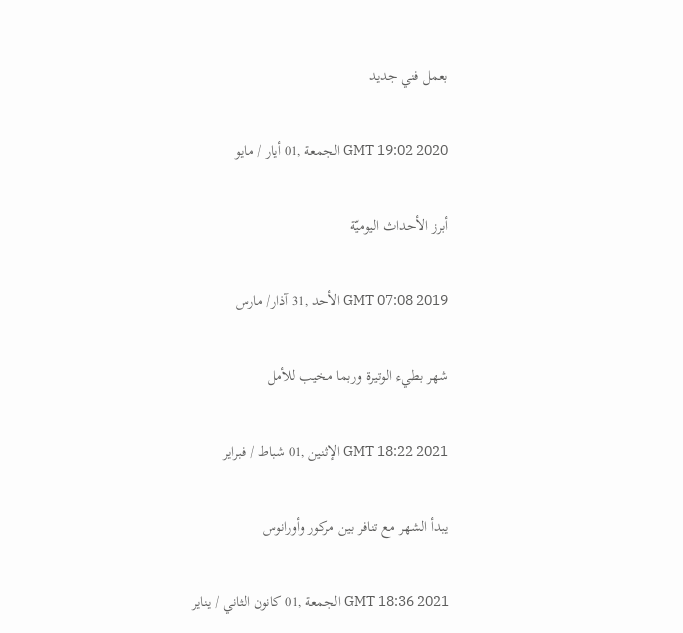بعمل فني جديد

GMT 19:02 2020 الجمعة ,01 أيار / مايو

أبرز الأحداث اليوميّة

GMT 07:08 2019 الأحد ,31 آذار/ مارس

شهر بطيء الوتيرة وربما مخيب للأمل

GMT 18:22 2021 الإثنين ,01 شباط / فبراير

يبدأ الشهر مع تنافر بين مركور وأورانوس

GMT 18:36 2021 الجمعة ,01 كانون الثاني / يناير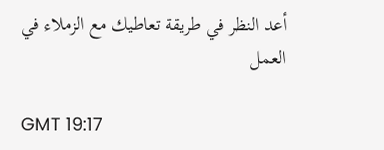أعد النظر في طريقة تعاطيك مع الزملاء في العمل

GMT 19:17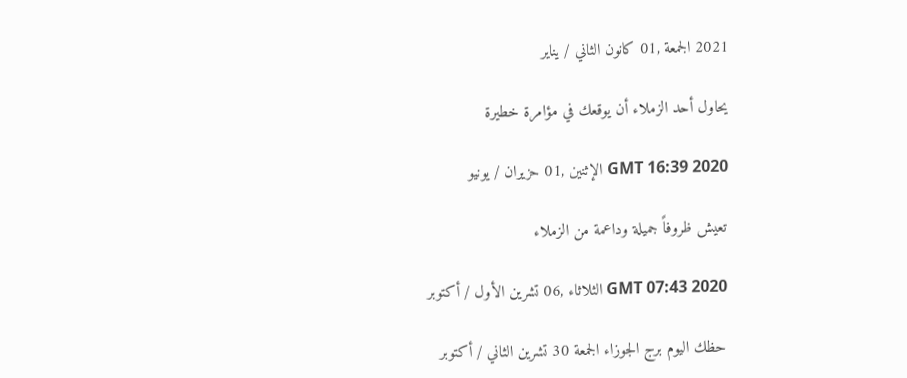2021 الجمعة ,01 كانون الثاني / يناير

يحاول أحد الزملاء أن يوقعك في مؤامرة خطيرة

GMT 16:39 2020 الإثنين ,01 حزيران / يونيو

تعيش ظروفاً جميلة وداعمة من الزملاء

GMT 07:43 2020 الثلاثاء ,06 تشرين الأول / أكتوبر

حظك اليوم برج الجوزاء الجمعة 30 تشرين الثاني / أكتوبر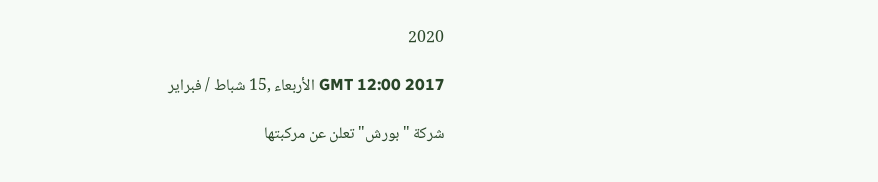2020

GMT 12:00 2017 الأربعاء ,15 شباط / فبراير

شركة "بورش" تعلن عن مركبتها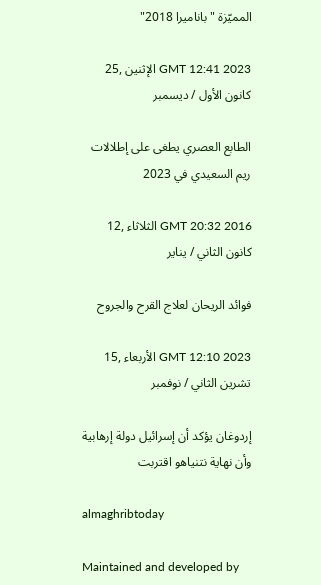المميّزة "باناميرا 2018"

GMT 12:41 2023 الإثنين ,25 كانون الأول / ديسمبر

الطابع العصري يطغى على إطلالات ريم السعيدي في 2023

GMT 20:32 2016 الثلاثاء ,12 كانون الثاني / يناير

فوائد الريحان لعلاج القرح والجروح

GMT 12:10 2023 الأربعاء ,15 تشرين الثاني / نوفمبر

إردوغان يؤكد أن إسرائيل دولة إرهابية وأن نهاية نتنياهو اقتربت

almaghribtoday

Maintained and developed by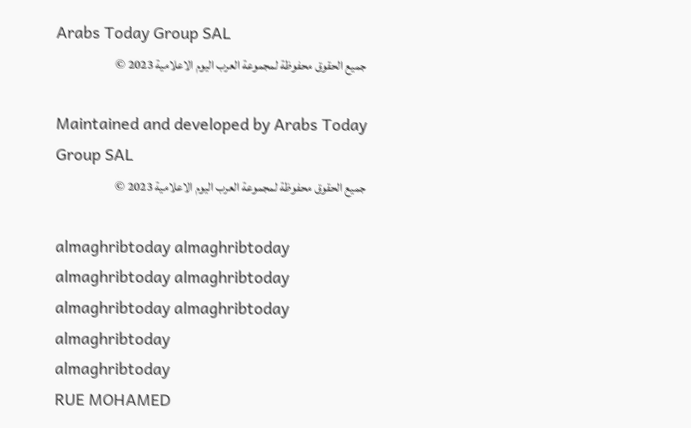Arabs Today Group SAL
جميع الحقوق محفوظة لمجموعة العرب اليوم الاعلامية 2023 ©

Maintained and developed by Arabs Today Group SAL
جميع الحقوق محفوظة لمجموعة العرب اليوم الاعلامية 2023 ©

almaghribtoday almaghribtoday almaghribtoday almaghribtoday
almaghribtoday almaghribtoday almaghribtoday
almaghribtoday
RUE MOHAMED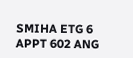SMIHA ETG 6 APPT 602 ANG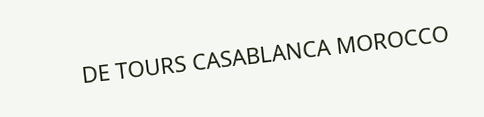DE TOURS CASABLANCA MOROCCO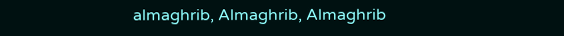almaghrib, Almaghrib, Almaghrib